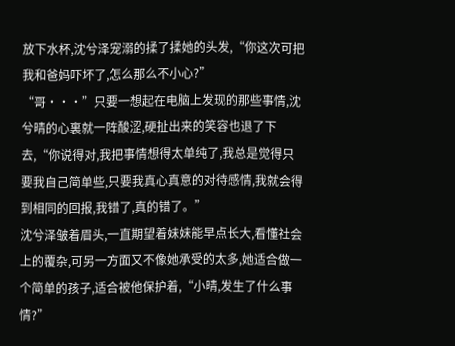放下水杯,沈兮泽宠溺的揉了揉她的头发,“你这次可把我和爸妈吓坏了,怎么那么不小心?”
“哥···”只要一想起在电脑上发现的那些事情,沈兮晴的心裏就一阵酸涩,硬扯出来的笑容也退了下去,“你说得对,我把事情想得太单纯了,我总是觉得只要我自己简单些,只要我真心真意的对待感情,我就会得到相同的回报,我错了,真的错了。”
沈兮泽皱着眉头,一直期望着妹妹能早点长大,看懂社会上的覆杂,可另一方面又不像她承受的太多,她适合做一个简单的孩子,适合被他保护着,“小晴,发生了什么事情?”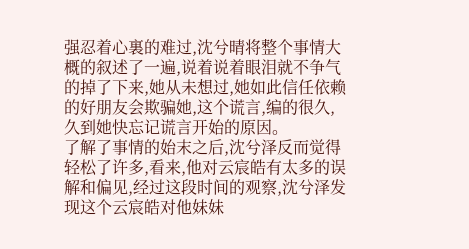强忍着心裏的难过,沈兮晴将整个事情大概的叙述了一遍,说着说着眼泪就不争气的掉了下来,她从未想过,她如此信任依赖的好朋友会欺骗她,这个谎言,编的很久,久到她快忘记谎言开始的原因。
了解了事情的始末之后,沈兮泽反而觉得轻松了许多,看来,他对云宸皓有太多的误解和偏见,经过这段时间的观察,沈兮泽发现这个云宸皓对他妹妹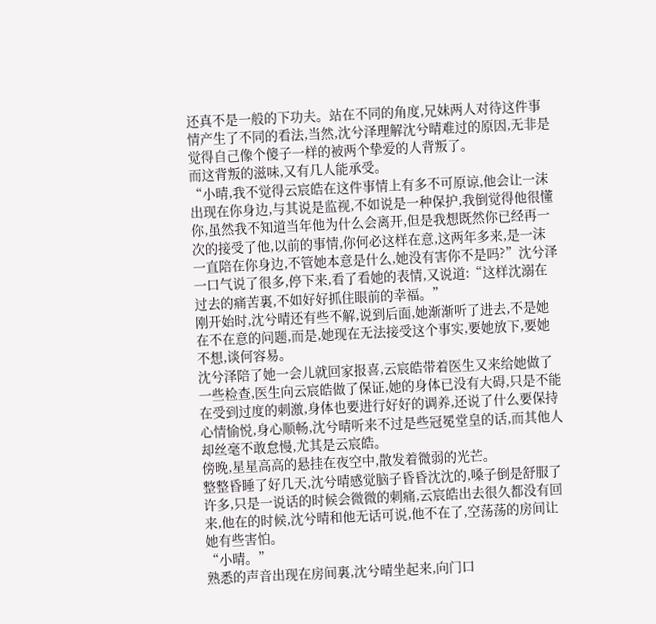还真不是一般的下功夫。站在不同的角度,兄妹两人对待这件事情产生了不同的看法,当然,沈兮泽理解沈兮晴难过的原因,无非是觉得自己像个傻子一样的被两个挚爱的人背叛了。
而这背叛的滋味,又有几人能承受。
“小晴,我不觉得云宸皓在这件事情上有多不可原谅,他会让一沫出现在你身边,与其说是监视,不如说是一种保护,我倒觉得他很懂你,虽然我不知道当年他为什么会离开,但是我想既然你已经再一次的接受了他,以前的事情,你何必这样在意,这两年多来,是一沫一直陪在你身边,不管她本意是什么,她没有害你不是吗?”沈兮泽一口气说了很多,停下来,看了看她的表情,又说道:“这样沈溺在过去的痛苦裏,不如好好抓住眼前的幸福。”
刚开始时,沈兮晴还有些不解,说到后面,她渐渐听了进去,不是她在不在意的问题,而是,她现在无法接受这个事实,要她放下,要她不想,谈何容易。
沈兮泽陪了她一会儿就回家报喜,云宸皓带着医生又来给她做了一些检查,医生向云宸皓做了保证,她的身体已没有大碍,只是不能在受到过度的刺激,身体也要进行好好的调养,还说了什么要保持心情愉悦,身心顺畅,沈兮晴听来不过是些冠冕堂皇的话,而其他人却丝毫不敢怠慢,尤其是云宸皓。
傍晚,星星高高的悬挂在夜空中,散发着微弱的光芒。
整整昏睡了好几天,沈兮晴感觉脑子昏昏沈沈的,嗓子倒是舒服了许多,只是一说话的时候会微微的刺痛,云宸皓出去很久都没有回来,他在的时候,沈兮晴和他无话可说,他不在了,空荡荡的房间让她有些害怕。
“小晴。”
熟悉的声音出现在房间裏,沈兮晴坐起来,向门口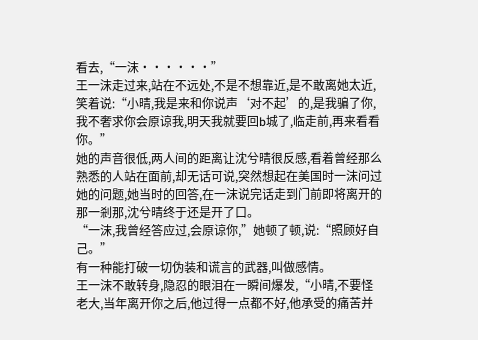看去,“一沫······”
王一沫走过来,站在不远处,不是不想靠近,是不敢离她太近,笑着说:“小晴,我是来和你说声‘对不起’的,是我骗了你,我不奢求你会原谅我,明天我就要回b城了,临走前,再来看看你。”
她的声音很低,两人间的距离让沈兮晴很反感,看着曾经那么熟悉的人站在面前,却无话可说,突然想起在美国时一沫问过她的问题,她当时的回答,在一沫说完话走到门前即将离开的那一剎那,沈兮晴终于还是开了口。
“一沫,我曾经答应过,会原谅你,”她顿了顿,说:“照顾好自己。”
有一种能打破一切伪装和谎言的武器,叫做感情。
王一沫不敢转身,隐忍的眼泪在一瞬间爆发,“小晴,不要怪老大,当年离开你之后,他过得一点都不好,他承受的痛苦并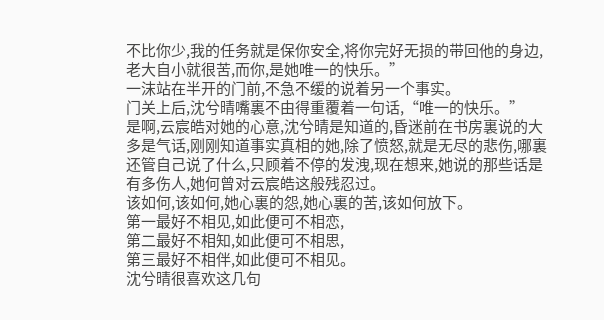不比你少,我的任务就是保你安全,将你完好无损的带回他的身边,老大自小就很苦,而你,是她唯一的快乐。”
一沫站在半开的门前,不急不缓的说着另一个事实。
门关上后,沈兮晴嘴裏不由得重覆着一句话,“唯一的快乐。”
是啊,云宸皓对她的心意,沈兮晴是知道的,昏迷前在书房裏说的大多是气话,刚刚知道事实真相的她,除了愤怒,就是无尽的悲伤,哪裏还管自己说了什么,只顾着不停的发洩,现在想来,她说的那些话是有多伤人,她何曾对云宸皓这般残忍过。
该如何,该如何,她心裏的怨,她心裏的苦,该如何放下。
第一最好不相见,如此便可不相恋,
第二最好不相知,如此便可不相思,
第三最好不相伴,如此便可不相见。
沈兮晴很喜欢这几句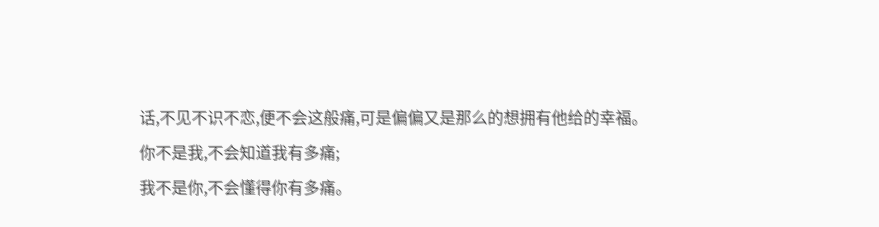话,不见不识不恋,便不会这般痛,可是偏偏又是那么的想拥有他给的幸福。
你不是我,不会知道我有多痛;
我不是你,不会懂得你有多痛。